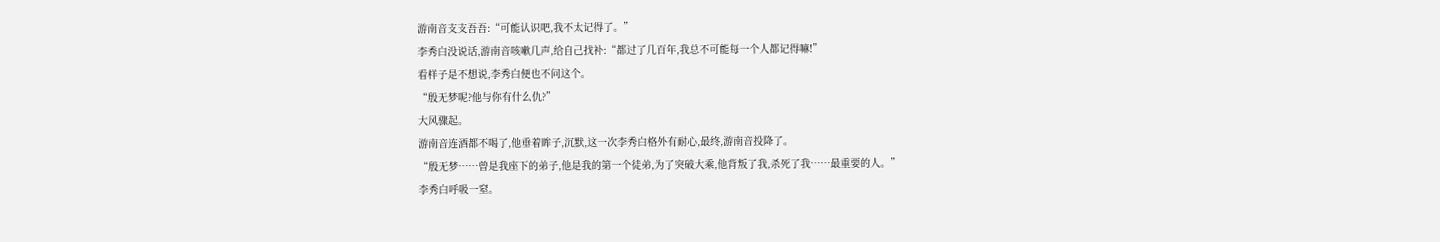游南音支支吾吾:“可能认识吧,我不太记得了。”
李秀白没说话,游南音咳嗽几声,给自己找补:“都过了几百年,我总不可能每一个人都记得嘛!”
看样子是不想说,李秀白便也不问这个。
“殷无梦呢?他与你有什么仇?”
大风骤起。
游南音连酒都不喝了,他垂着眸子,沉默,这一次李秀白格外有耐心,最终,游南音投降了。
“殷无梦……曾是我座下的弟子,他是我的第一个徒弟,为了突破大乘,他背叛了我,杀死了我……最重要的人。”
李秀白呼吸一窒。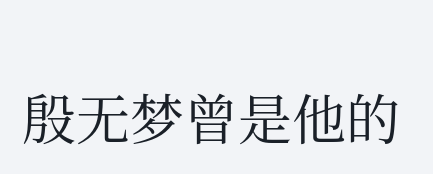殷无梦曾是他的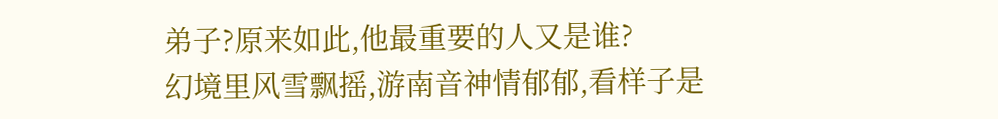弟子?原来如此,他最重要的人又是谁?
幻境里风雪飘摇,游南音神情郁郁,看样子是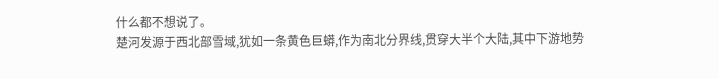什么都不想说了。
楚河发源于西北部雪域,犹如一条黄色巨蟒,作为南北分界线,贯穿大半个大陆,其中下游地势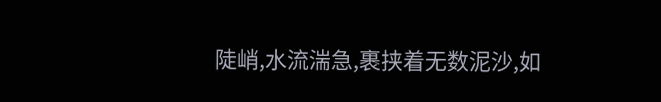陡峭,水流湍急,裹挟着无数泥沙,如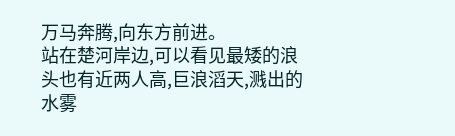万马奔腾,向东方前进。
站在楚河岸边,可以看见最矮的浪头也有近两人高,巨浪滔天,溅出的水雾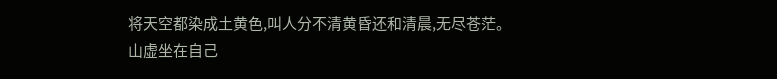将天空都染成土黄色,叫人分不清黄昏还和清晨,无尽苍茫。
山虚坐在自己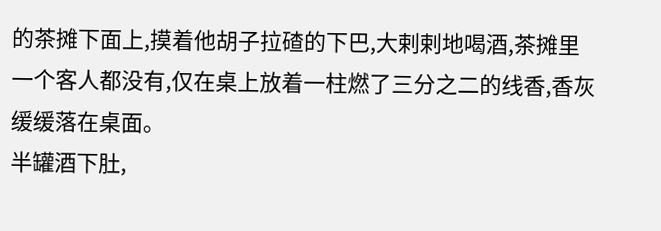的茶摊下面上,摸着他胡子拉碴的下巴,大剌剌地喝酒,茶摊里一个客人都没有,仅在桌上放着一柱燃了三分之二的线香,香灰缓缓落在桌面。
半罐酒下肚,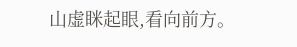山虚眯起眼,看向前方。